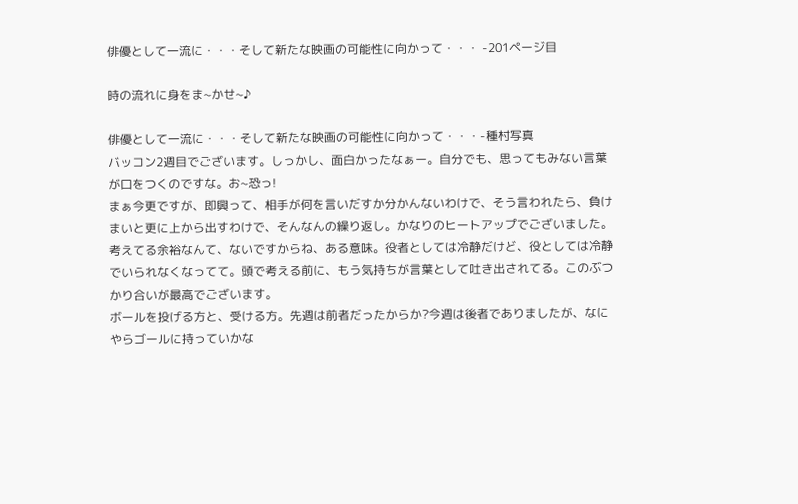俳優として一流に・・・そして新たな映画の可能性に向かって・・・ -201ページ目

時の流れに身をま~かせ~♪

俳優として一流に・・・そして新たな映画の可能性に向かって・・・-種村写真
バッコン2週目でございます。しっかし、面白かったなぁー。自分でも、思ってもみない言葉が口をつくのですな。お~恐っ!
まぁ今更ですが、即興って、相手が何を言いだすか分かんないわけで、そう言われたら、負けまいと更に上から出すわけで、そんなんの繰り返し。かなりのヒートアップでございました。
考えてる余裕なんて、ないですからね、ある意味。役者としては冷静だけど、役としては冷静でいられなくなってて。頭で考える前に、もう気持ちが言葉として吐き出されてる。このぶつかり合いが最高でございます。
ボールを投げる方と、受ける方。先週は前者だったからか?今週は後者でありましたが、なにやらゴールに持っていかな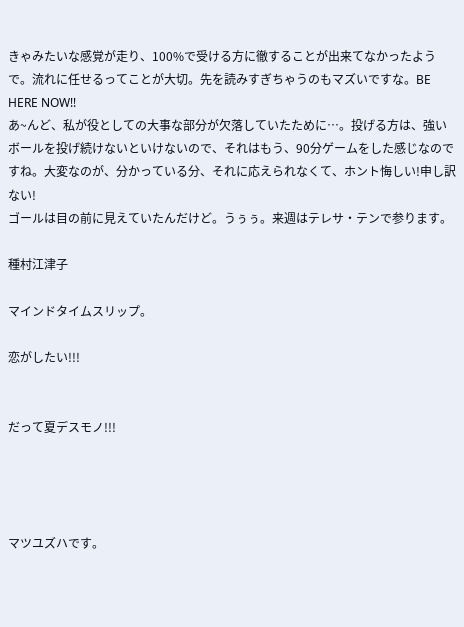きゃみたいな感覚が走り、100%で受ける方に徹することが出来てなかったようで。流れに任せるってことが大切。先を読みすぎちゃうのもマズいですな。BE HERE NOW!!
あ~んど、私が役としての大事な部分が欠落していたために…。投げる方は、強いボールを投げ続けないといけないので、それはもう、90分ゲームをした感じなのですね。大変なのが、分かっている分、それに応えられなくて、ホント悔しい!申し訳ない!
ゴールは目の前に見えていたんだけど。うぅぅ。来週はテレサ・テンで参ります。

種村江津子

マインドタイムスリップ。

恋がしたい!!!


だって夏デスモノ!!!




マツユズハです。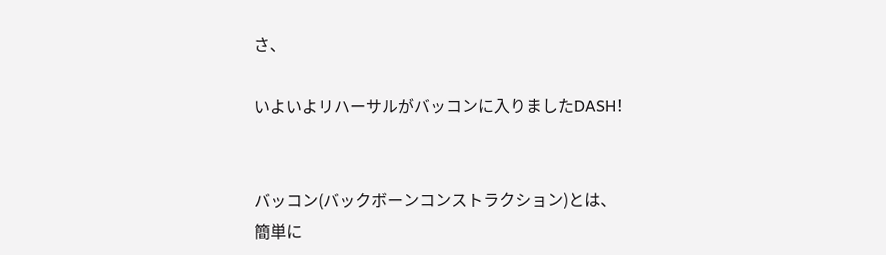さ、

いよいよリハーサルがバッコンに入りましたDASH!


バッコン(バックボーンコンストラクション)とは、
簡単に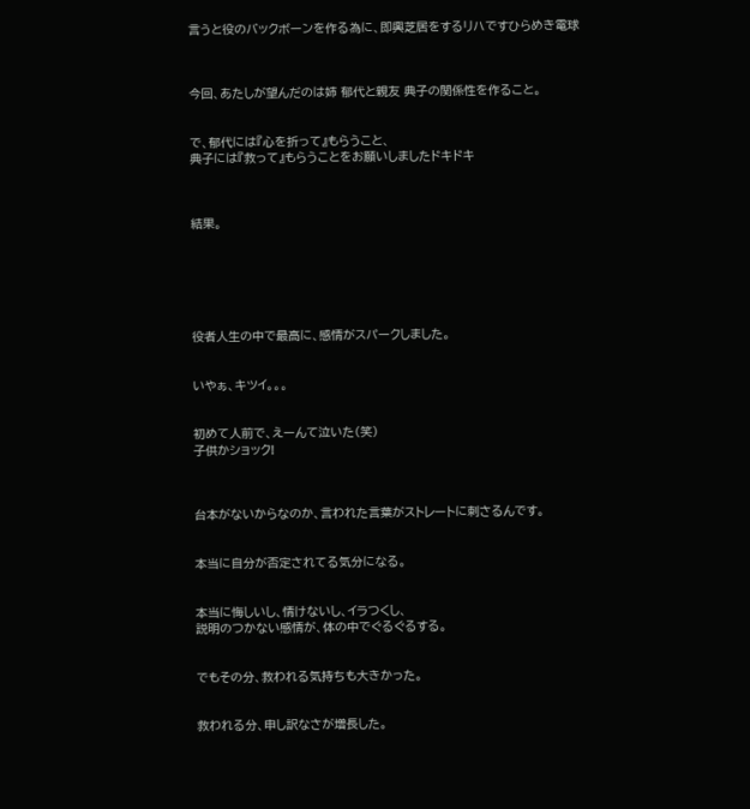言うと役のバックボーンを作る為に、即興芝居をするリハですひらめき電球



今回、あたしが望んだのは姉 郁代と親友 典子の関係性を作ること。


で、郁代には『心を折って』もらうこと、
典子には『救って』もらうことをお願いしましたドキドキ



結果。






役者人生の中で最高に、感情がスパークしました。


いやぁ、キツイ。。。


初めて人前で、えーんて泣いた(笑)
子供かショック!



台本がないからなのか、言われた言葉がストレートに刺さるんです。


本当に自分が否定されてる気分になる。


本当に悔しいし、情けないし、イラつくし、
説明のつかない感情が、体の中でぐるぐるする。


でもその分、救われる気持ちも大きかった。


救われる分、申し訳なさが増長した。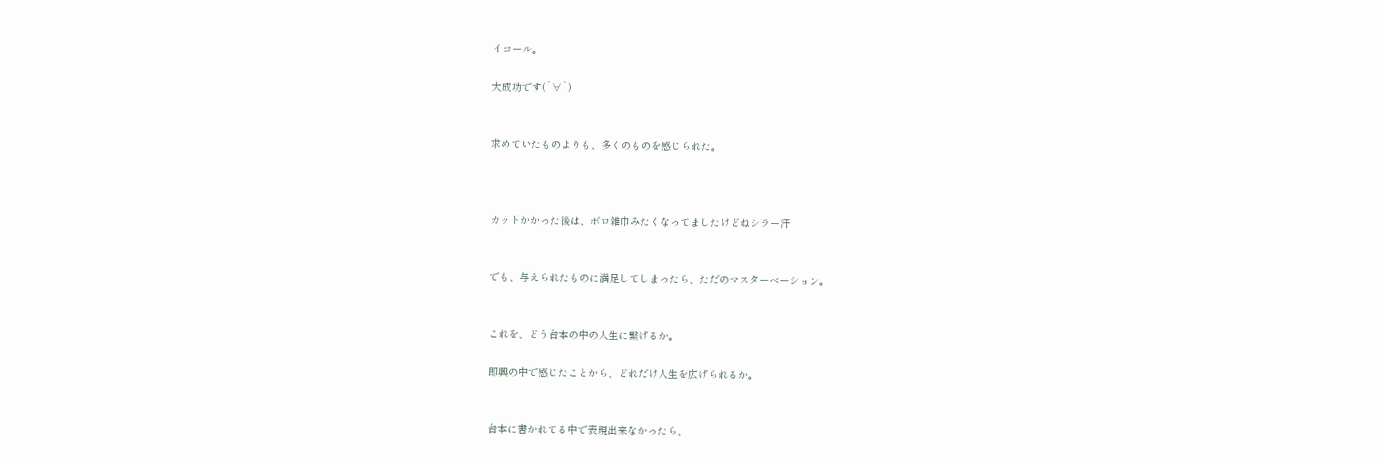イコール。

大成功です(´∀`)


求めていたものよりも、多くのものを感じられた。



カットかかった後は、ボロ雑巾みたくなってましたけどねシラー汗


でも、与えられたものに満足してしまったら、ただのマスターベーション。


これを、どう台本の中の人生に繋げるか。

即興の中で感じたことから、どれだけ人生を広げられるか。


台本に書かれてる中で表現出来なかったら、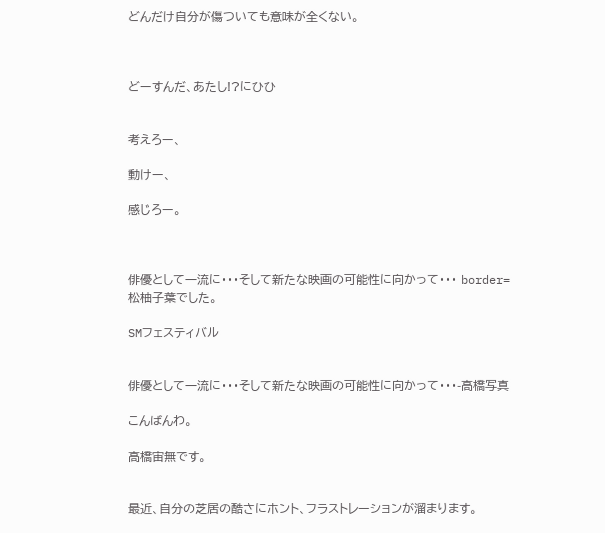どんだけ自分が傷ついても意味が全くない。



どーすんだ、あたし!?にひひ


考えろー、

動けー、

感じろー。



俳優として一流に・・・そして新たな映画の可能性に向かって・・・ border=
松柚子葉でした。

SMフェスティバル


俳優として一流に・・・そして新たな映画の可能性に向かって・・・-高橋写真

こんばんわ。

高橋宙無です。


最近、自分の芝居の酷さにホント、フラストレーションが溜まります。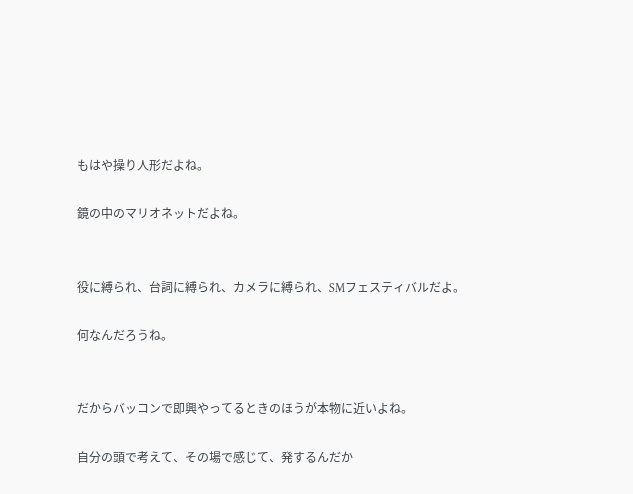もはや操り人形だよね。

鏡の中のマリオネットだよね。


役に縛られ、台詞に縛られ、カメラに縛られ、SMフェスティバルだよ。

何なんだろうね。


だからバッコンで即興やってるときのほうが本物に近いよね。

自分の頭で考えて、その場で感じて、発するんだか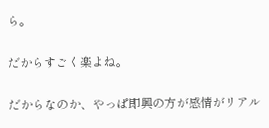ら。

だからすごく楽よね。

だからなのか、やっぱ即興の方が感情がリアル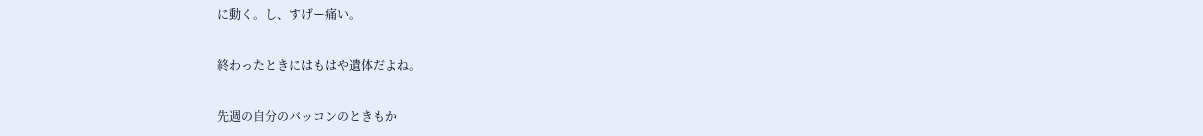に動く。し、すげー痛い。

終わったときにはもはや遺体だよね。

先週の自分のバッコンのときもか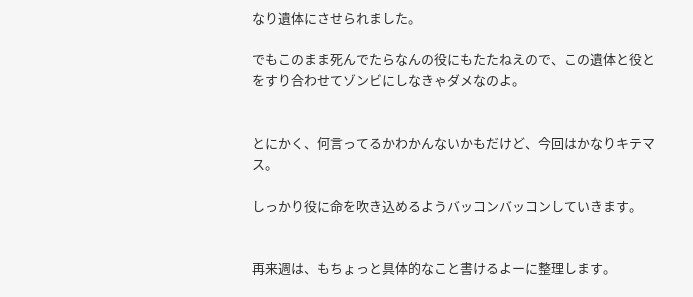なり遺体にさせられました。

でもこのまま死んでたらなんの役にもたたねえので、この遺体と役とをすり合わせてゾンビにしなきゃダメなのよ。


とにかく、何言ってるかわかんないかもだけど、今回はかなりキテマス。

しっかり役に命を吹き込めるようバッコンバッコンしていきます。


再来週は、もちょっと具体的なこと書けるよーに整理します。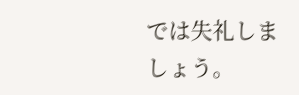では失礼しましょう。